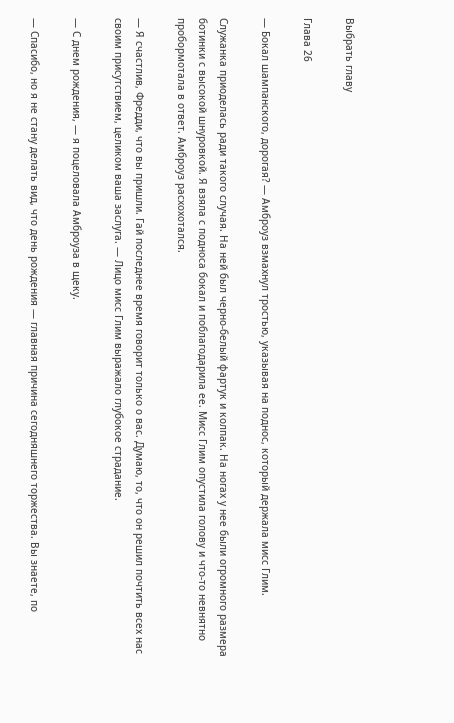Выбрать главу

Глава 26

— Бокал шампанского, дорогая? — Амброуз взмахнул тростью, указывая на поднос, который держала мисс Глим.

Служанка приоделась ради такого случая. На ней был черно-белый фартук и колпак. На ногах у нее были огромного размера ботинки с высокой шнуровкой. Я взяла с подноса бокал и поблагодарила ее. Мисс Глим опустила голову и что-то невнятно пробормотала в ответ. Амброуз расхохотался.

— Я счастлив, Фредди, что вы пришли. Гай последнее время говорит только о вас. Думаю, то, что он решил почтить всех нас своим присутствием, целиком ваша заслуга. — Лицо мисс Глим выражало глубокое страдание.

— С днем рождения, — я поцеловала Амброуза в щеку.

— Спасибо, но я не стану делать вид, что день рождения — главная причина сегодняшнего торжества. Вы знаете, по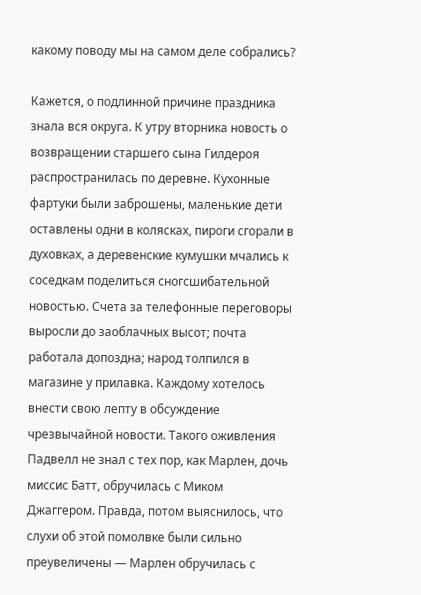какому поводу мы на самом деле собрались?

Кажется, о подлинной причине праздника знала вся округа. К утру вторника новость о возвращении старшего сына Гилдероя распространилась по деревне. Кухонные фартуки были заброшены, маленькие дети оставлены одни в колясках, пироги сгорали в духовках, а деревенские кумушки мчались к соседкам поделиться сногсшибательной новостью. Счета за телефонные переговоры выросли до заоблачных высот; почта работала допоздна; народ толпился в магазине у прилавка. Каждому хотелось внести свою лепту в обсуждение чрезвычайной новости. Такого оживления Падвелл не знал с тех пор, как Марлен, дочь миссис Батт, обручилась с Миком Джаггером. Правда, потом выяснилось, что слухи об этой помолвке были сильно преувеличены — Марлен обручилась с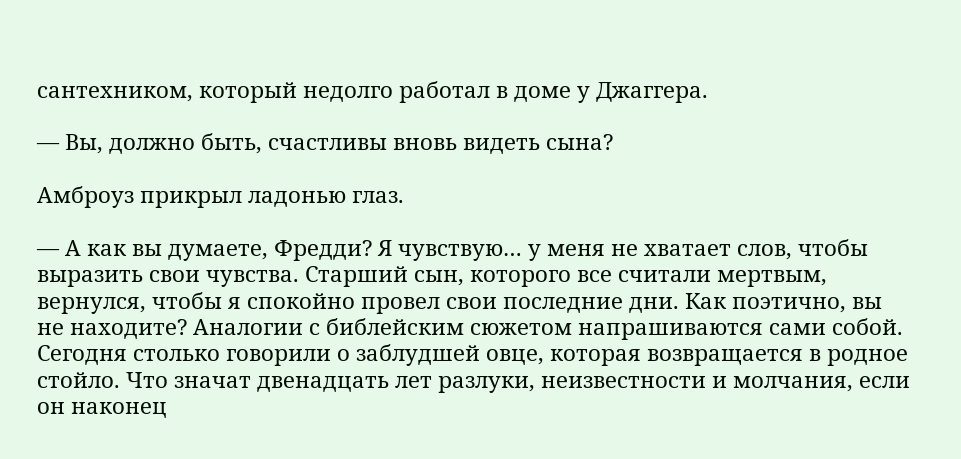сантехником, который недолго работал в доме у Джаггера.

— Вы, должно быть, счастливы вновь видеть сына?

Амброуз прикрыл ладонью глаз.

— А как вы думаете, Фредди? Я чувствую… у меня не хватает слов, чтобы выразить свои чувства. Старший сын, которого все считали мертвым, вернулся, чтобы я спокойно провел свои последние дни. Как поэтично, вы не находите? Аналогии с библейским сюжетом напрашиваются сами собой. Сегодня столько говорили о заблудшей овце, которая возвращается в родное стойло. Что значат двенадцать лет разлуки, неизвестности и молчания, если он наконец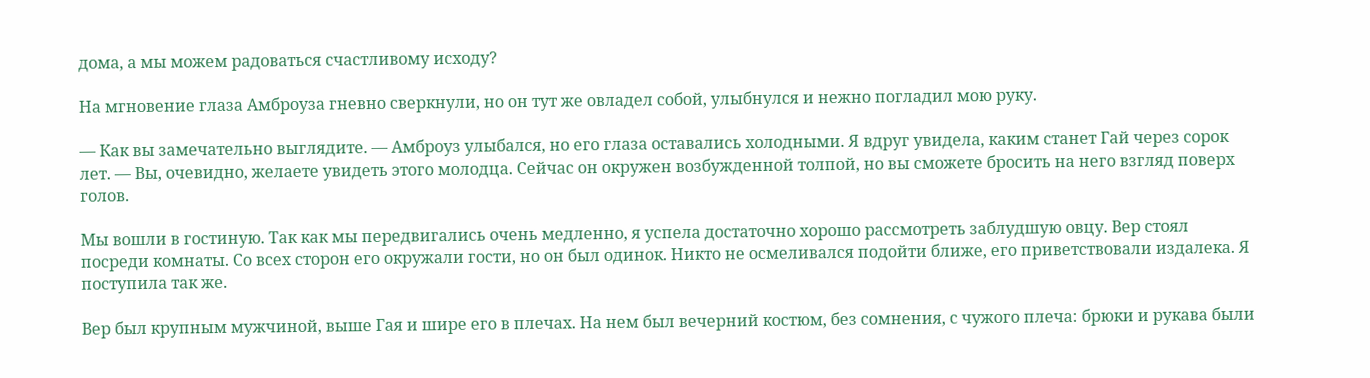дома, а мы можем радоваться счастливому исходу?

На мгновение глаза Амброуза гневно сверкнули, но он тут же овладел собой, улыбнулся и нежно погладил мою руку.

— Как вы замечательно выглядите. — Амброуз улыбался, но его глаза оставались холодными. Я вдруг увидела, каким станет Гай через сорок лет. — Вы, очевидно, желаете увидеть этого молодца. Сейчас он окружен возбужденной толпой, но вы сможете бросить на него взгляд поверх голов.

Мы вошли в гостиную. Так как мы передвигались очень медленно, я успела достаточно хорошо рассмотреть заблудшую овцу. Вер стоял посреди комнаты. Со всех сторон его окружали гости, но он был одинок. Никто не осмеливался подойти ближе, его приветствовали издалека. Я поступила так же.

Вер был крупным мужчиной, выше Гая и шире его в плечах. На нем был вечерний костюм, без сомнения, с чужого плеча: брюки и рукава были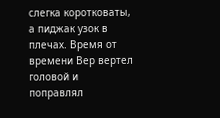слегка коротковаты, а пиджак узок в плечах. Время от времени Вер вертел головой и поправлял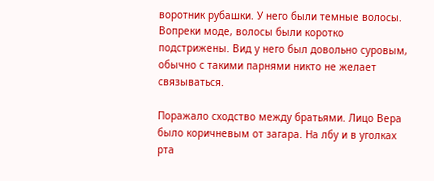воротник рубашки. У него были темные волосы. Вопреки моде, волосы были коротко подстрижены. Вид у него был довольно суровым, обычно с такими парнями никто не желает связываться.

Поражало сходство между братьями. Лицо Вера было коричневым от загара. На лбу и в уголках рта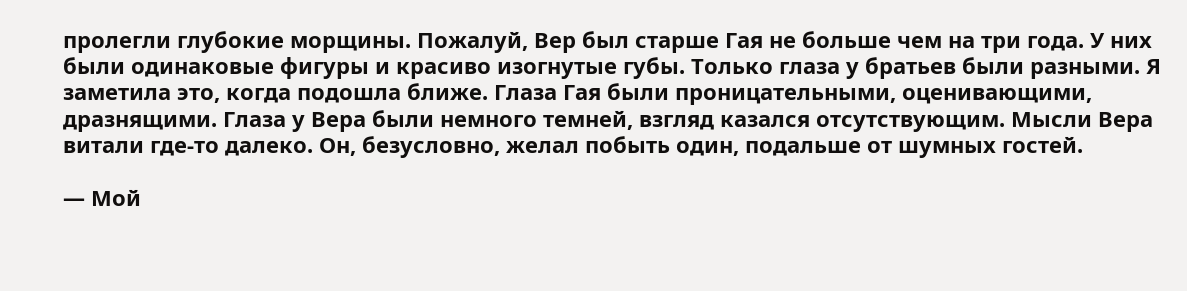пролегли глубокие морщины. Пожалуй, Вер был старше Гая не больше чем на три года. У них были одинаковые фигуры и красиво изогнутые губы. Только глаза у братьев были разными. Я заметила это, когда подошла ближе. Глаза Гая были проницательными, оценивающими, дразнящими. Глаза у Вера были немного темней, взгляд казался отсутствующим. Мысли Вера витали где-то далеко. Он, безусловно, желал побыть один, подальше от шумных гостей.

— Мой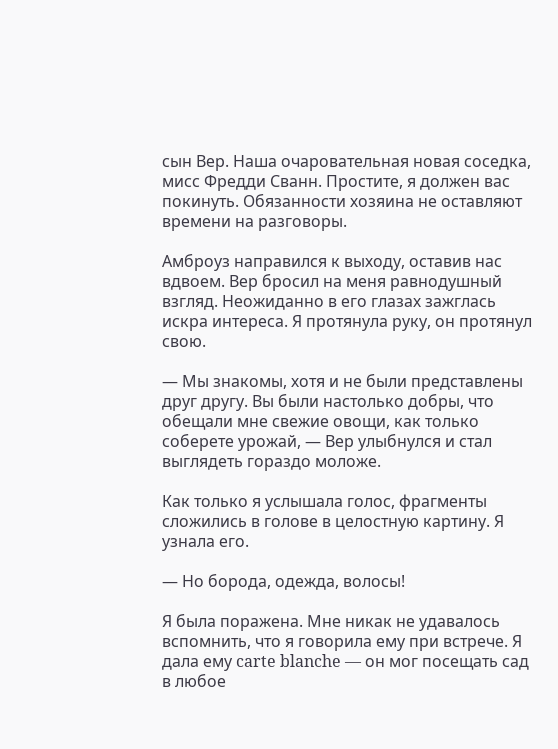сын Вер. Наша очаровательная новая соседка, мисс Фредди Сванн. Простите, я должен вас покинуть. Обязанности хозяина не оставляют времени на разговоры.

Амброуз направился к выходу, оставив нас вдвоем. Вер бросил на меня равнодушный взгляд. Неожиданно в его глазах зажглась искра интереса. Я протянула руку, он протянул свою.

— Мы знакомы, хотя и не были представлены друг другу. Вы были настолько добры, что обещали мне свежие овощи, как только соберете урожай, — Вер улыбнулся и стал выглядеть гораздо моложе.

Как только я услышала голос, фрагменты сложились в голове в целостную картину. Я узнала его.

— Но борода, одежда, волосы!

Я была поражена. Мне никак не удавалось вспомнить, что я говорила ему при встрече. Я дала ему carte blanche — он мог посещать сад в любое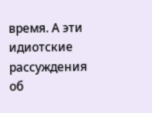время. А эти идиотские рассуждения об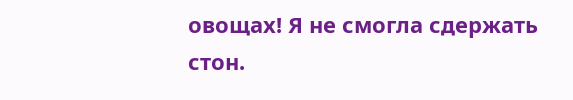овощах! Я не смогла сдержать стон.